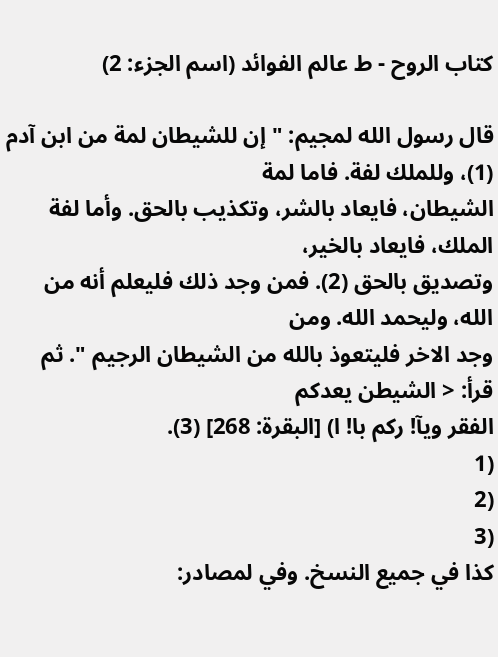كتاب الروح - ط عالم الفوائد (اسم الجزء: 2)

قال رسول الله لمجيم: "إن للشيطان لمة من ابن آدم (1)، وللملك لفة. فاما لمة
الشيطان، فايعاد بالشر، وتكذيب بالحق. وأما لفة الملك، فايعاد بالخير،
وتصديق بالحق (2). فمن وجد ذلك فليعلم أنه من الله، وليحمد الله. ومن
وجد الاخر فليتعوذ بالله من الشيطان الرجيم ". ثم قرأ: < الشيطن يعدكم
الفقر ويآ! ركم با! ا) [البقرة: 268] (3).
(1
(2
(3
كذا في جميع النسخ. وفي لمصادر: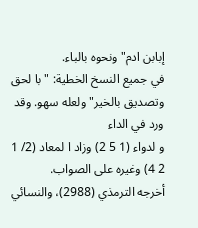إبابن ادم" ونحوه بالباء.
في جميع النسخ الخطية: " با لحق وتصديق بالخير" ولعله سهو. وقد ورد في الداء
و لدواء (1 5 2) وزاد ا لمعاد (2/ 1 2 4) وغيره على الصواب.
أخرجه الترمذي (2988)، والنسائي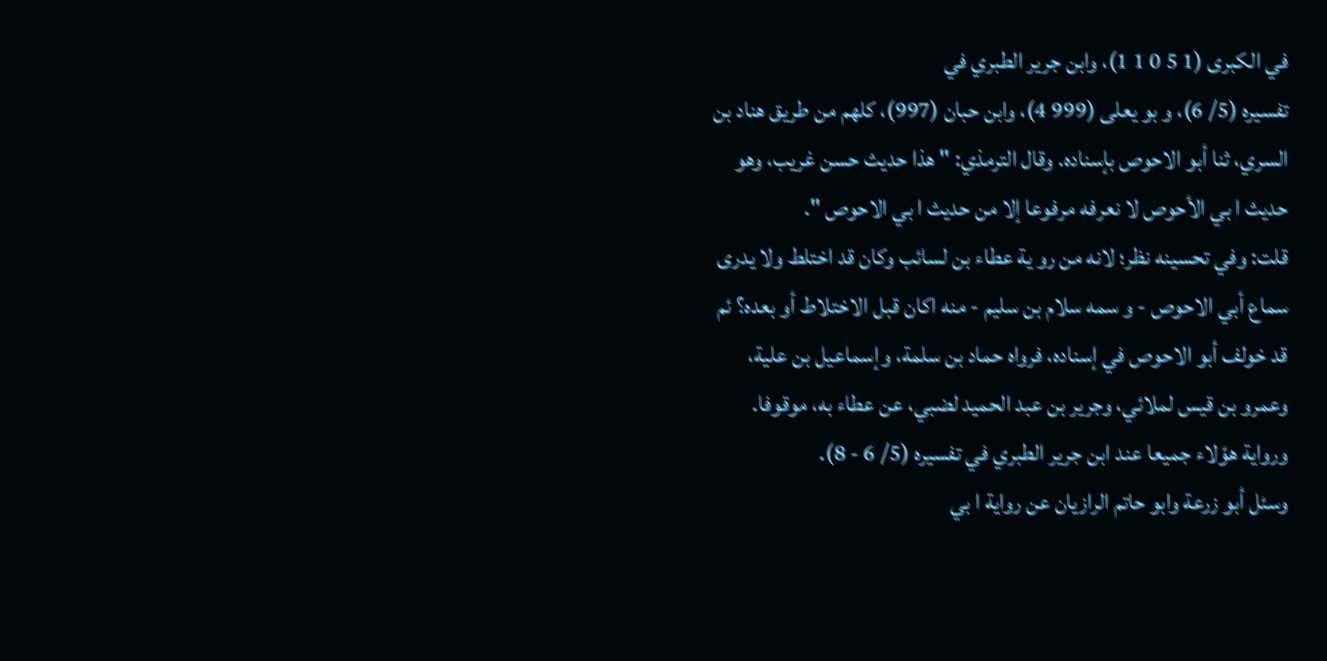في الكبرى (1 5 0 1 1)، وابن جرير الطبري في
تفسيره (5/ 6)، و بو يعلى (999 4)، وابن حبان (997)، كلهم من طريق هناد بن
السري، ثنا أبو الاحوص بإسناده. وقال الترمذي: " هذا حديث حسن غريب، وهو
حديث ا بي الأحوص لا نعرفه مرفوعا إلا من حديث ا بي الاحوص ".
قلت: وفي تحسينه نظر؛ لانه من رو ية عطاء بن لسائب وكان قد اختلط ولا يدرى
سماع أبي الاحوص - و سمه سلام بن سليم - منه اكان قبل الاختلاط أو بعده؟ ئم
قد خولف أبو الاحوص في إسناده، فرواه حماد بن سلمة، وإسماعيل بن علية،
وعمرو بن قيس لملائي، وجرير بن عبد الحميد لضبي، عن عطاء به، موقوفا.
ورواية هؤلاء جميعا عند ابن جرير الطبري في تفسيره (5/ 6 - 8).
وسئل أبو زرعة وابو حاتم الرازيان عن رواية ا بي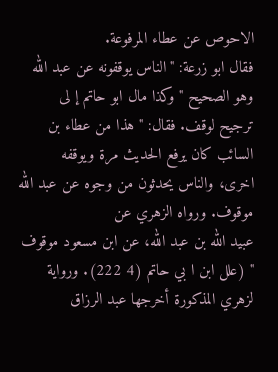الاحوص عن عطاء المرفوعة.
فقال ابو زرعة: "الناس يوقفونه عن عبد الله وهو الصحيح " وكذا مال ابو حاتم إ لى
ترجيح لوقف. فقال: " هذا من عطاء بن السائب كان يرفع الحديث مرة ويوقفه
اخرى، والناس يحدثون من وجوه عن عبد الله موقوف. ورواه الزهري عن
عبيد الله بن عبد الله، عن ابن مسعود موقوف " (علل ابن ا بي حاتم (4 222). ورواية
لزهري المذكورة أخرجها عبد الرزاق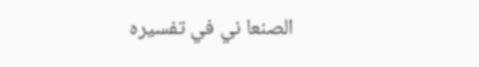الصنعا ني في تفسيره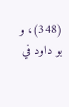(348)، و بو داود في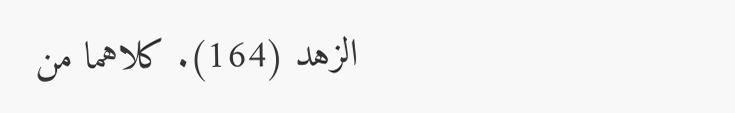الزهد (164). كلاهما من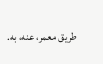طريق معمر، عنه، به.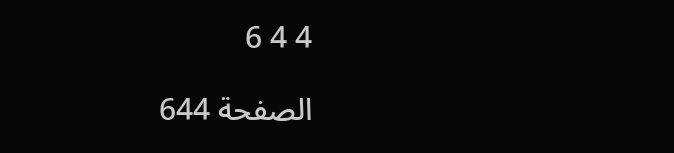4 4 6

الصفحة 644